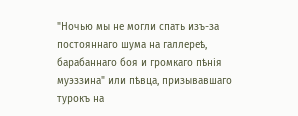"Ночью мы не могли спать изъ-за постояннаго шума на галлереѣ, барабаннаго боя и громкаго пѣнія муэззина" или пѣвца, призывавшаго турокъ на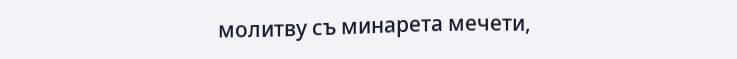молитву съ минарета мечети,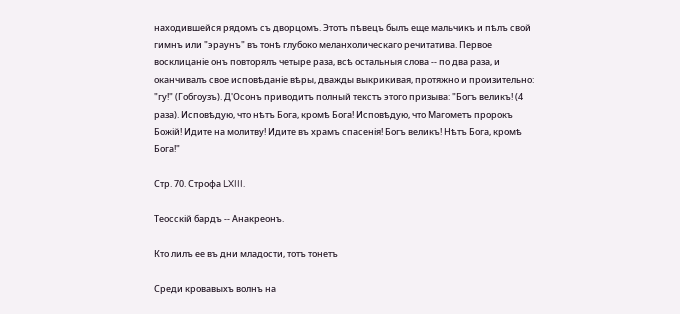находившейся рядомъ съ дворцомъ. Этотъ пѣвецъ былъ еще мальчикъ и пѣлъ свой гимнъ или "эраунъ" въ тонѣ глубоко меланхолическаго речитатива. Первое восклицаніе онъ повторялъ четыре раза, всѣ остальныя слова -- по два раза, и оканчивалъ свое исповѣданіе вѣры, дважды выкрикивая, протяжно и произительно: "гу!" (Гобгоузъ). Д'Осонъ приводитъ полный текстъ этого призыва: "Богъ великъ! (4 раза). Исповѣдую, что нѣтъ Бога, кромѣ Бога! Исповѣдую, что Магометъ пророкъ Божій! Идите на молитву! Идите въ храмъ спасенія! Богъ великъ! Нѣтъ Бога, кромѣ Бога!"

Стр. 70. Строфа LXIII.

Теосскій бардъ -- Анакреонъ.

Кто лилъ ее въ дни младости, тотъ тонетъ

Среди кровавыхъ волнъ на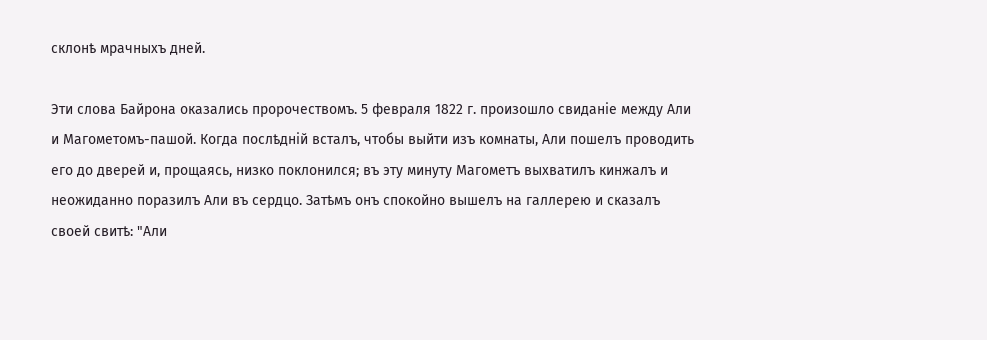склонѣ мрачныхъ дней.

Эти слова Байрона оказались пророчествомъ. 5 февраля 1822 г. произошло свиданіе между Али и Магометомъ-пашой. Когда послѣдній всталъ, чтобы выйти изъ комнаты, Али пошелъ проводить его до дверей и, прощаясь, низко поклонился; въ эту минуту Магометъ выхватилъ кинжалъ и неожиданно поразилъ Али въ сердцо. Затѣмъ онъ спокойно вышелъ на галлерею и сказалъ своей свитѣ: "Али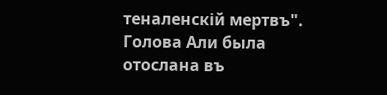теналенскій мертвъ". Голова Али была отослана въ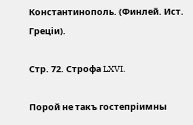Константинополь. (Финлей. Ист. Греціи).

Стр. 72. Строфа LXVI.

Порой не такъ гостепріимны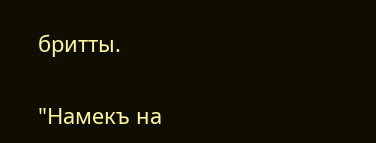бритты.

"Намекъ на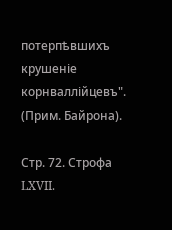потерпѣвшихъ крушеніе корнваллійцевъ". (Прим. Байрона).

Стр. 72. Строфа LXVII.